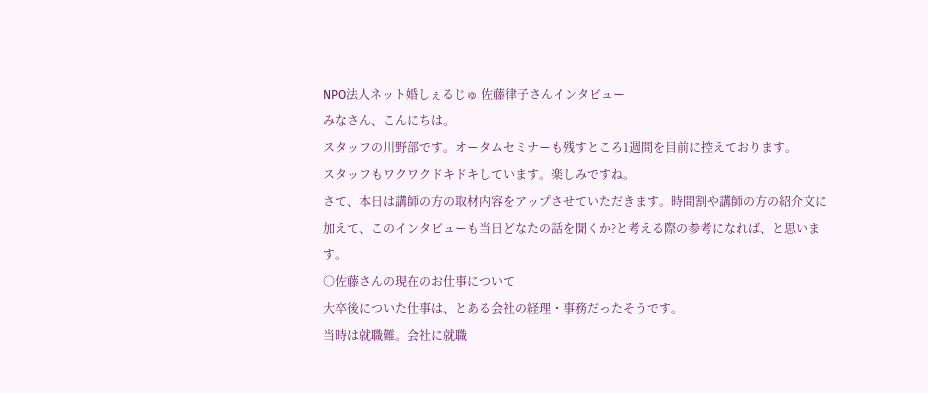NPO法人ネット婚しぇるじゅ 佐藤律子さんインタビュー
みなさん、こんにちは。
スタッフの川野部です。オータムセミナーも残すところ1週間を目前に控えております。
スタッフもワクワクドキドキしています。楽しみですね。
さて、本日は講師の方の取材内容をアップさせていただきます。時間割や講師の方の紹介文に加えて、このインタビューも当日どなたの話を聞くか?と考える際の参考になれば、と思います。
○佐藤さんの現在のお仕事について
大卒後についた仕事は、とある会社の経理・事務だったそうです。
当時は就職難。会社に就職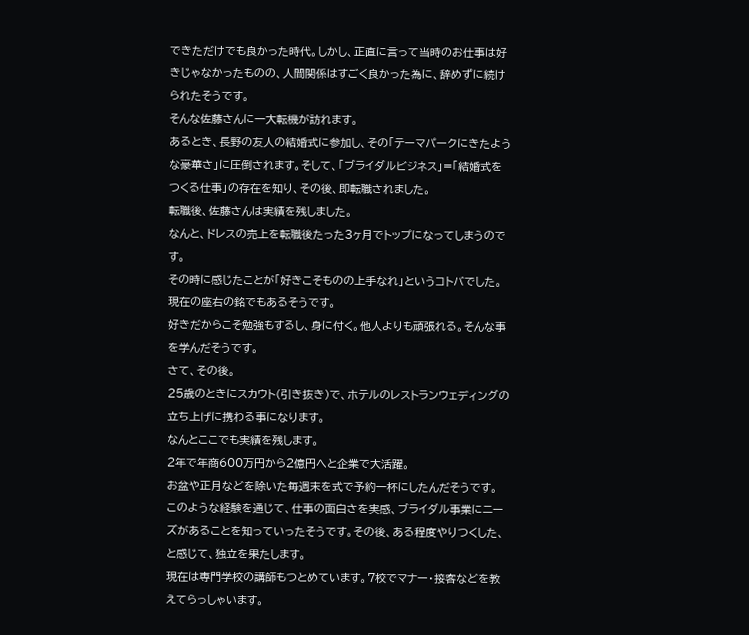できただけでも良かった時代。しかし、正直に言って当時のお仕事は好きじゃなかったものの、人間関係はすごく良かった為に、辞めずに続けられたそうです。
そんな佐藤さんに一大転機が訪れます。
あるとき、長野の友人の結婚式に参加し、その「テーマパークにきたような豪華さ」に圧倒されます。そして、「ブライダルビジネス」=「結婚式をつくる仕事」の存在を知り、その後、即転職されました。
転職後、佐藤さんは実績を残しました。
なんと、ドレスの売上を転職後たった3ヶ月でトップになってしまうのです。
その時に感じたことが「好きこそものの上手なれ」というコトバでした。
現在の座右の銘でもあるそうです。
好きだからこそ勉強もするし、身に付く。他人よりも頑張れる。そんな事を学んだそうです。
さて、その後。
25歳のときにスカウト(引き抜き)で、ホテルのレストランウェディングの立ち上げに携わる事になります。
なんとここでも実績を残します。
2年で年商600万円から2億円へと企業で大活躍。
お盆や正月などを除いた毎週末を式で予約一杯にしたんだそうです。
このような経験を通じて、仕事の面白さを実感、ブライダル事業にニーズがあることを知っていったそうです。その後、ある程度やりつくした、と感じて、独立を果たします。
現在は専門学校の講師もつとめています。7校でマナー・接客などを教えてらっしゃいます。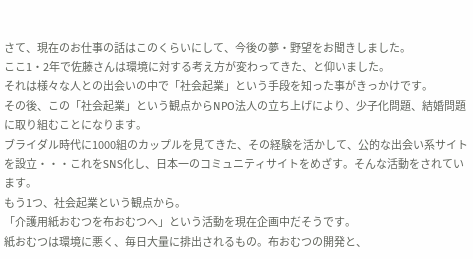さて、現在のお仕事の話はこのくらいにして、今後の夢・野望をお聞きしました。
ここ1・2年で佐藤さんは環境に対する考え方が変わってきた、と仰いました。
それは様々な人との出会いの中で「社会起業」という手段を知った事がきっかけです。
その後、この「社会起業」という観点からNPO法人の立ち上げにより、少子化問題、結婚問題に取り組むことになります。
ブライダル時代に1000組のカップルを見てきた、その経験を活かして、公的な出会い系サイトを設立・・・これをSNS化し、日本一のコミュニティサイトをめざす。そんな活動をされています。
もう1つ、社会起業という観点から。
「介護用紙おむつを布おむつへ」という活動を現在企画中だそうです。
紙おむつは環境に悪く、毎日大量に排出されるもの。布おむつの開発と、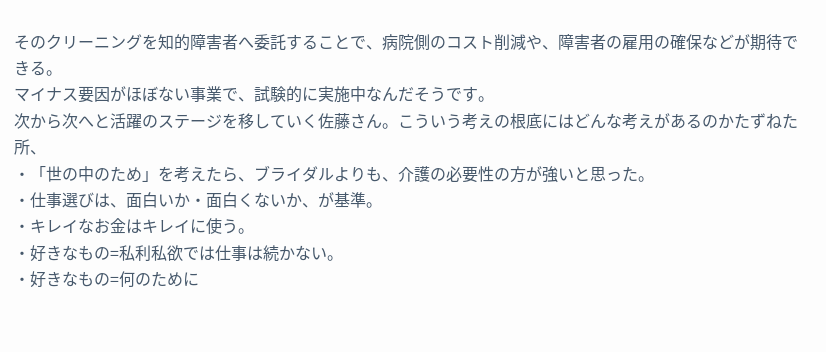そのクリーニングを知的障害者へ委託することで、病院側のコスト削減や、障害者の雇用の確保などが期待できる。
マイナス要因がほぼない事業で、試験的に実施中なんだそうです。
次から次へと活躍のステージを移していく佐藤さん。こういう考えの根底にはどんな考えがあるのかたずねた所、
・「世の中のため」を考えたら、ブライダルよりも、介護の必要性の方が強いと思った。
・仕事選びは、面白いか・面白くないか、が基準。
・キレイなお金はキレイに使う。
・好きなもの=私利私欲では仕事は続かない。
・好きなもの=何のために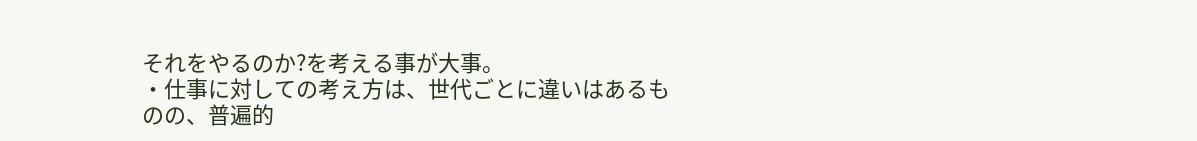それをやるのか?を考える事が大事。
・仕事に対しての考え方は、世代ごとに違いはあるものの、普遍的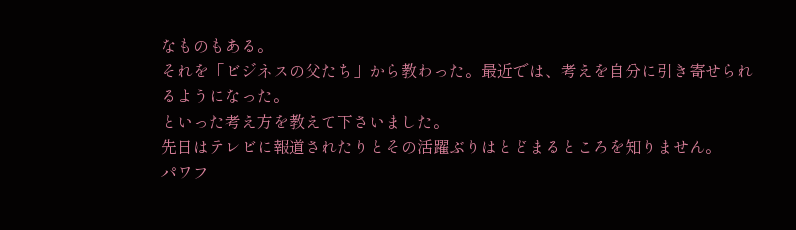なものもある。
それを「ビジネスの父たち」から教わった。最近では、考えを自分に引き寄せられるようになった。
といった考え方を教えて下さいました。
先日はテレビに報道されたりとその活躍ぶりはとどまるところを知りません。
パワフ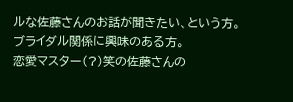ルな佐藤さんのお話が聞きたい、という方。
ブライダル関係に興味のある方。
恋愛マスター(?)笑の佐藤さんの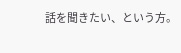話を聞きたい、という方。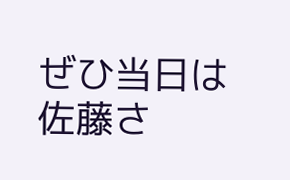ぜひ当日は佐藤さ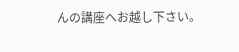んの講座へお越し下さい。